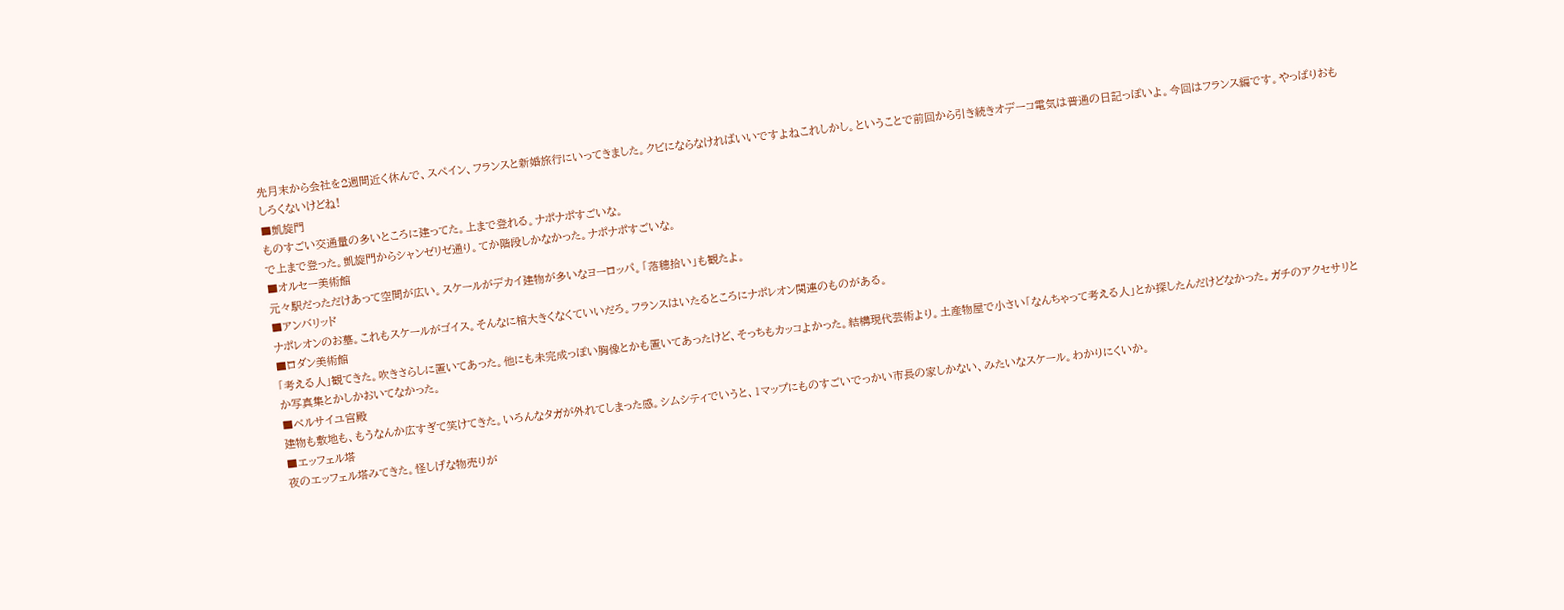先月末から会社を2週間近く休んで、スペイン、フランスと新婚旅行にいってきました。クビにならなければいいですよねこれしかし。ということで前回から引き続きオデーコ電気は普通の日記っぽいよ。今回はフランス編です。やっぱりおもしろくないけどね!
■凱旋門
ものすごい交通量の多いところに建ってた。上まで登れる。ナポナポすごいな。
で上まで登った。凱旋門からシャンゼリゼ通り。てか階段しかなかった。ナポナポすごいな。
■オルセー美術館
元々駅だっただけあって空間が広い。スケールがデカイ建物が多いなヨーロッパ。「落穂拾い」も観たよ。
■アンバリッド
ナポレオンのお墓。これもスケールがゴイス。そんなに棺大きくなくていいだろ。フランスはいたるところにナポレオン関連のものがある。
■ロダン美術館
「考える人」観てきた。吹きさらしに置いてあった。他にも未完成っぽい胸像とかも置いてあったけど、そっちもカッコよかった。結構現代芸術より。土産物屋で小さい「なんちゃって考える人」とか探したんだけどなかった。ガチのアクセサリとか写真集とかしかおいてなかった。
■ベルサイユ宮殿
建物も敷地も、もうなんか広すぎて笑けてきた。いろんなタガが外れてしまった感。シムシティでいうと、1マップにものすごいでっかい市長の家しかない、みたいなスケール。わかりにくいか。
■エッフェル塔
夜のエッフェル塔みてきた。怪しげな物売りが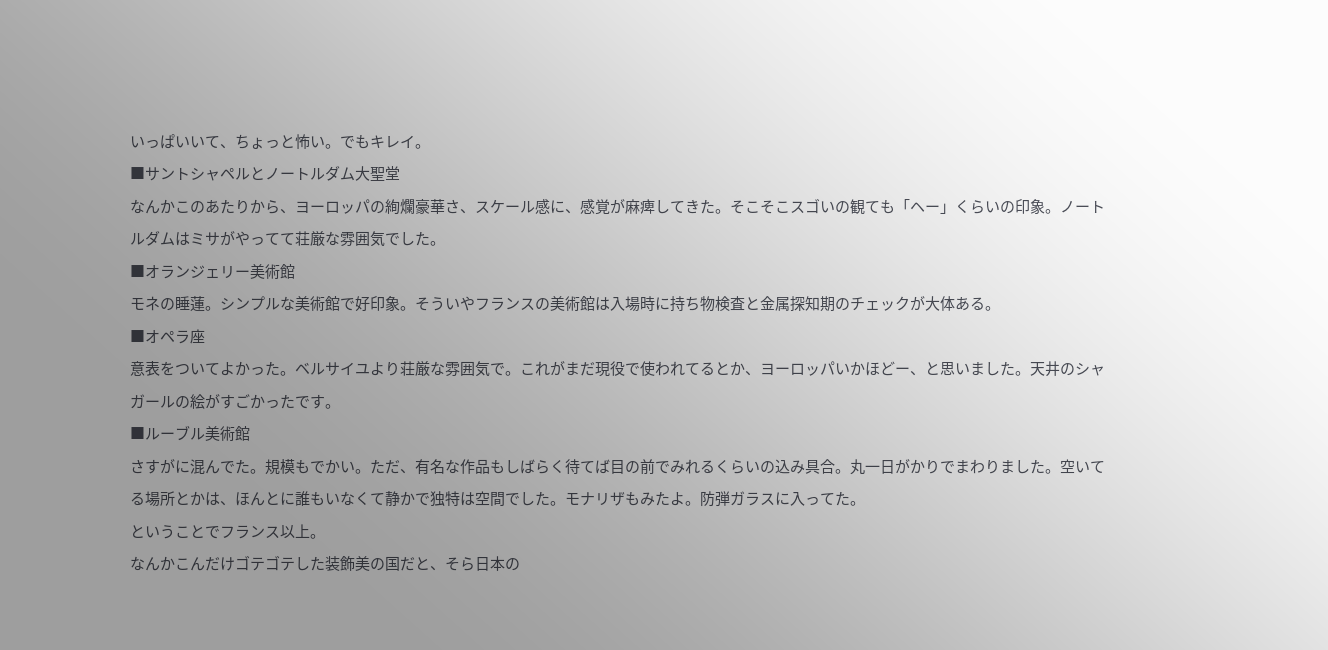いっぱいいて、ちょっと怖い。でもキレイ。
■サントシャペルとノートルダム大聖堂
なんかこのあたりから、ヨーロッパの絢爛豪華さ、スケール感に、感覚が麻痺してきた。そこそこスゴいの観ても「ヘー」くらいの印象。ノートルダムはミサがやってて荘厳な雰囲気でした。
■オランジェリー美術館
モネの睡蓮。シンプルな美術館で好印象。そういやフランスの美術館は入場時に持ち物検査と金属探知期のチェックが大体ある。
■オペラ座
意表をついてよかった。ベルサイユより荘厳な雰囲気で。これがまだ現役で使われてるとか、ヨーロッパいかほどー、と思いました。天井のシャガールの絵がすごかったです。
■ルーブル美術館
さすがに混んでた。規模もでかい。ただ、有名な作品もしばらく待てば目の前でみれるくらいの込み具合。丸一日がかりでまわりました。空いてる場所とかは、ほんとに誰もいなくて静かで独特は空間でした。モナリザもみたよ。防弾ガラスに入ってた。
ということでフランス以上。
なんかこんだけゴテゴテした装飾美の国だと、そら日本の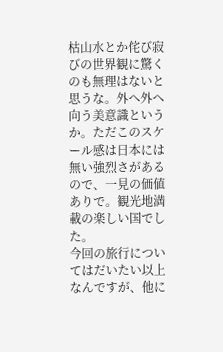枯山水とか侘び寂びの世界観に驚くのも無理はないと思うな。外へ外へ向う美意識というか。ただこのスケール感は日本には無い強烈さがあるので、一見の価値ありで。観光地満載の楽しい国でした。
今回の旅行についてはだいたい以上なんですが、他に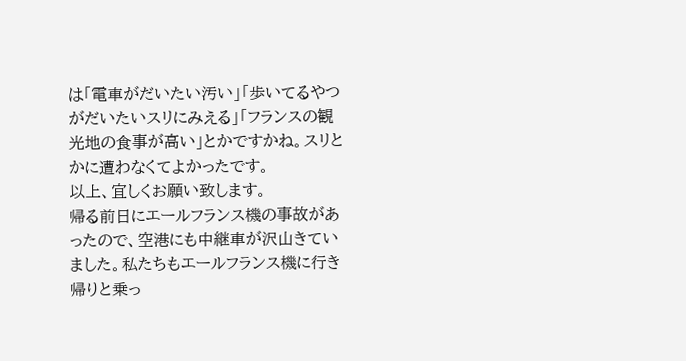は「電車がだいたい汚い」「歩いてるやつがだいたいスリにみえる」「フランスの観光地の食事が高い」とかですかね。スリとかに遭わなくてよかったです。
以上、宜しくお願い致します。
帰る前日にエールフランス機の事故があったので、空港にも中継車が沢山きていました。私たちもエールフランス機に行き帰りと乗っ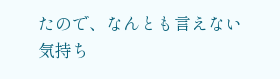たので、なんとも言えない気持ち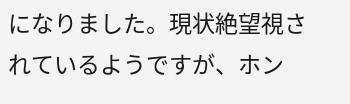になりました。現状絶望視されているようですが、ホン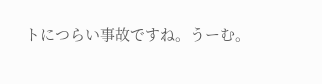トにつらい事故ですね。うーむ。